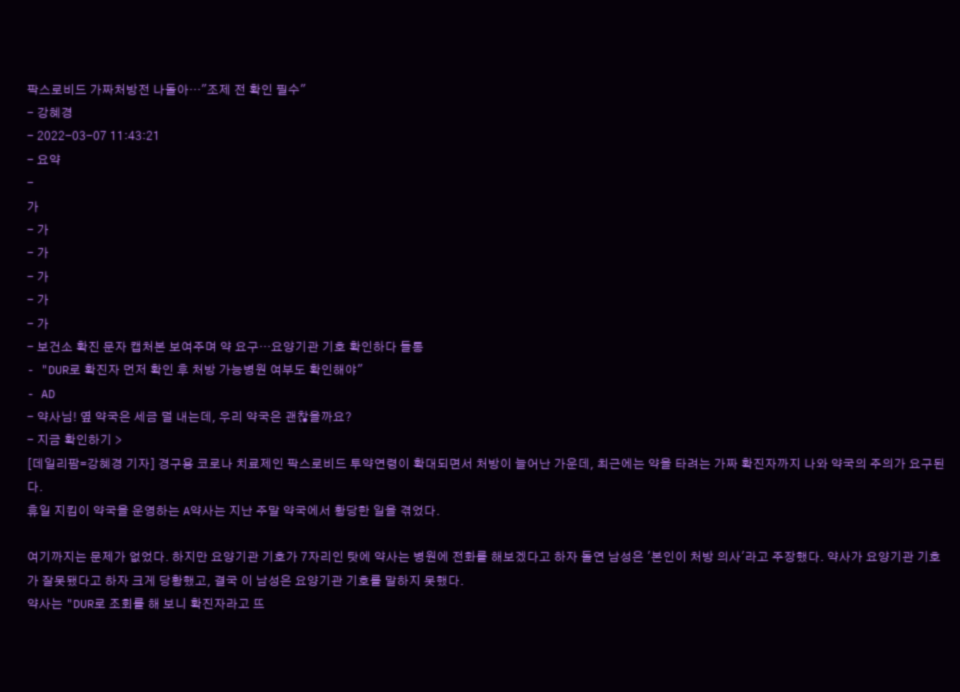팍스로비드 가짜처방전 나돌아…"조제 전 확인 필수"
- 강혜경
- 2022-03-07 11:43:21
- 요약
-
가
- 가
- 가
- 가
- 가
- 가
- 보건소 확진 문자 캡처본 보여주며 약 요구…요양기관 기호 확인하다 들통
- "DUR로 확진자 먼저 확인 후 처방 가능병원 여부도 확인해야"
- AD
- 약사님! 옆 약국은 세금 덜 내는데, 우리 약국은 괜찮을까요?
- 지금 확인하기 >
[데일리팜=강혜경 기자] 경구용 코로나 치료제인 팍스로비드 투약연령이 확대되면서 처방이 늘어난 가운데, 최근에는 약을 타려는 가짜 확진자까지 나와 약국의 주의가 요구된다.
휴일 지킴이 약국을 운영하는 A약사는 지난 주말 약국에서 황당한 일을 겪었다.

여기까지는 문제가 없었다. 하지만 요양기관 기호가 7자리인 탓에 약사는 병원에 전화를 해보겠다고 하자 돌연 남성은 '본인이 처방 의사'라고 주장했다. 약사가 요양기관 기호가 잘못됐다고 하자 크게 당황했고, 결국 이 남성은 요양기관 기호를 말하지 못했다.
약사는 "DUR로 조회를 해 보니 확진자라고 뜨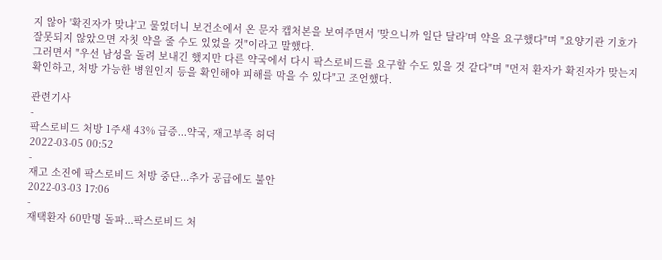지 않아 '확진자가 맞냐'고 물었더니 보건소에서 온 문자 캡처본을 보여주면서 '맞으니까 일단 달라'며 약을 요구했다"며 "요양기관 기호가 잘못되지 않았으면 자칫 약을 줄 수도 있었을 것"이라고 말했다.
그러면서 "우선 남성을 돌려 보내긴 했지만 다른 약국에서 다시 팍스로비드를 요구할 수도 있을 것 같다"며 "먼저 환자가 확진자가 맞는지 확인하고, 처방 가능한 병원인지 등을 확인해야 피해를 막을 수 있다"고 조언했다.

관련기사
-
팍스로비드 처방 1주새 43% 급증...약국, 재고부족 허덕
2022-03-05 00:52
-
재고 소진에 팍스로비드 처방 중단...추가 공급에도 불안
2022-03-03 17:06
-
재택환자 60만명 돌파...팍스로비드 처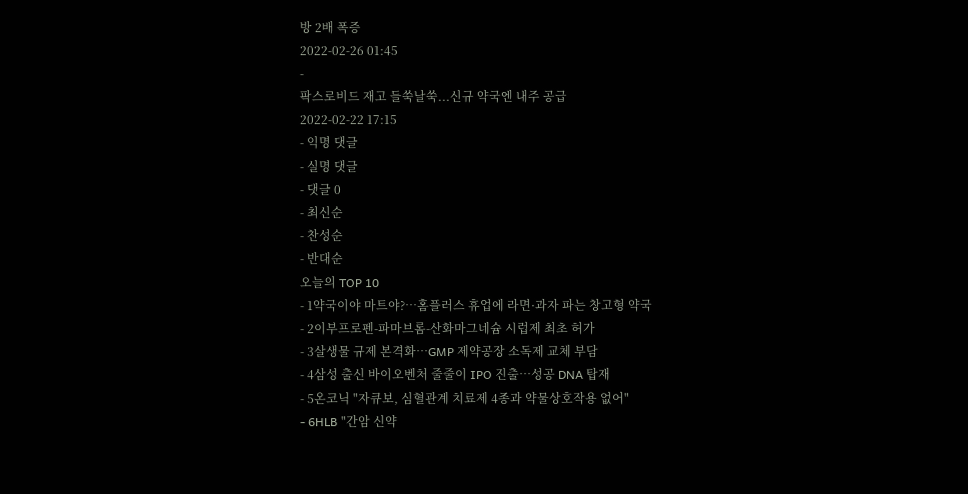방 2배 폭증
2022-02-26 01:45
-
팍스로비드 재고 들쑥날쑥...신규 약국엔 내주 공급
2022-02-22 17:15
- 익명 댓글
- 실명 댓글
- 댓글 0
- 최신순
- 찬성순
- 반대순
오늘의 TOP 10
- 1약국이야 마트야?…홈플러스 휴업에 라면·과자 파는 창고형 약국
- 2이부프로펜-파마브롬-산화마그네슘 시럽제 최초 허가
- 3살생물 규제 본격화…GMP 제약공장 소독제 교체 부담
- 4삼성 출신 바이오벤처 줄줄이 IPO 진출…성공 DNA 탑재
- 5온코닉 "자큐보, 심혈관계 치료제 4종과 약물상호작용 없어"
- 6HLB "간암 신약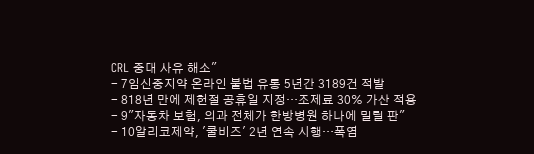CRL 중대 사유 해소"
- 7임신중지약 온라인 불법 유통 5년간 3189건 적발
- 818년 만에 제헌절 공휴일 지정…조제료 30% 가산 적용
- 9"자동차 보험, 의과 전체가 한방병원 하나에 밀릴 판"
- 10알리코제약, '쿨비즈' 2년 연속 시행…폭염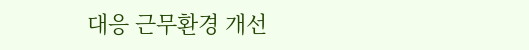대응 근무환경 개선